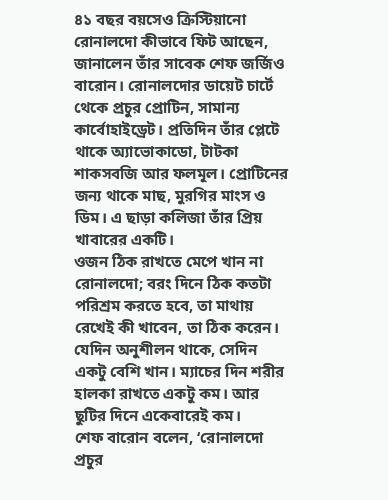৪১ বছর বয়সেও ক্রিস্টিয়ানো রোনালদো কীভাবে ফিট আছেন, জানালেন তাঁর সাবেক শেফ জর্জিও বারোন। রোনালদোর ডায়েট চার্টে থেকে প্রচুর প্রোটিন, সামান্য কার্বোহাইড্রেট। প্রতিদিন তাঁর প্লেটে থাকে অ্যাভোকাডো, টাটকা শাকসবজি আর ফলমূল। প্রোটিনের জন্য থাকে মাছ, মুরগির মাংস ও ডিম। এ ছাড়া কলিজা তাঁর প্রিয় খাবারের একটি।
ওজন ঠিক রাখতে মেপে খান না রোনালদো; বরং দিনে ঠিক কতটা পরিশ্রম করতে হবে, তা মাথায় রেখেই কী খাবেন, তা ঠিক করেন। যেদিন অনুশীলন থাকে, সেদিন একটু বেশি খান। ম্যাচের দিন শরীর হালকা রাখতে একটু কম। আর ছুটির দিনে একেবারেই কম।
শেফ বারোন বলেন, ‘রোনালদো প্রচুর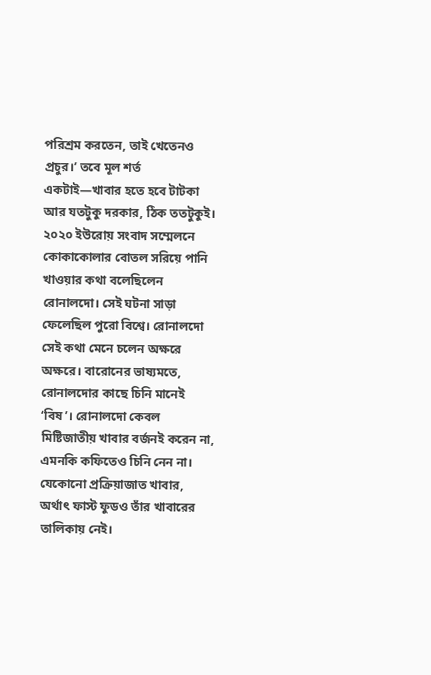পরিশ্রম করতেন, তাই খেতেনও প্রচুর।’ তবে মূল শর্ত একটাই—খাবার হতে হবে টাটকা আর যতটুকু দরকার, ঠিক ততটুকুই।
২০২০ ইউরোয় সংবাদ সম্মেলনে কোকাকোলার বোতল সরিয়ে পানি খাওয়ার কথা বলেছিলেন রোনালদো। সেই ঘটনা সাড়া ফেলেছিল পুরো বিশ্বে। রোনালদো সেই কথা মেনে চলেন অক্ষরে অক্ষরে। বারোনের ভাষ্যমতে, রোনালদোর কাছে চিনি মানেই ‘বিষ’। রোনালদো কেবল মিষ্টিজাতীয় খাবার বর্জনই করেন না, এমনকি কফিতেও চিনি নেন না। যেকোনো প্রক্রিয়াজাত খাবার, অর্থাৎ ফাস্ট ফুডও তাঁর খাবারের তালিকায় নেই।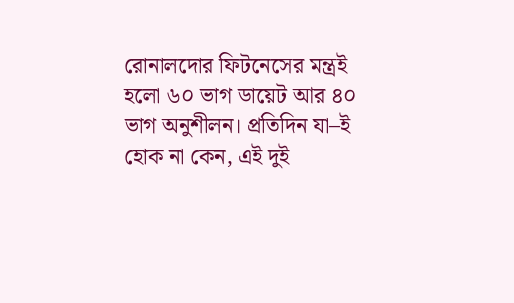রোনালদোর ফিটনেসের মন্ত্রই হলো ৬০ ভাগ ডায়েট আর ৪০ ভাগ অনুশীলন। প্রতিদিন যা–ই হোক না কেন, এই দুই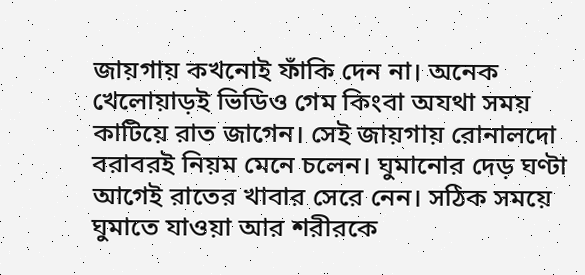জায়গায় কখনোই ফাঁকি দেন না। অনেক খেলোয়াড়ই ভিডিও গেম কিংবা অযথা সময় কাটিয়ে রাত জাগেন। সেই জায়গায় রোনালদো বরাবরই নিয়ম মেনে চলেন। ঘুমানোর দেড় ঘণ্টা আগেই রাতের খাবার সেরে নেন। সঠিক সময়ে ঘুমাতে যাওয়া আর শরীরকে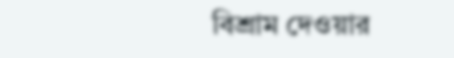বিশ্রাম দেওয়ার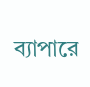ব্যাপারে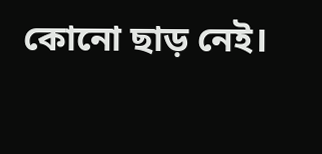কোনো ছাড় নেই।